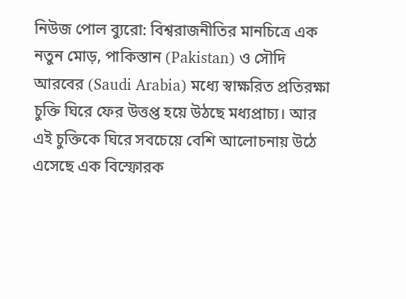নিউজ পোল ব্যুরো: বিশ্বরাজনীতির মানচিত্রে এক নতুন মোড়, পাকিস্তান (Pakistan) ও সৌদি আরবের (Saudi Arabia) মধ্যে স্বাক্ষরিত প্রতিরক্ষা চুক্তি ঘিরে ফের উত্তপ্ত হয়ে উঠছে মধ্যপ্রাচ্য। আর এই চুক্তিকে ঘিরে সবচেয়ে বেশি আলোচনায় উঠে এসেছে এক বিস্ফোরক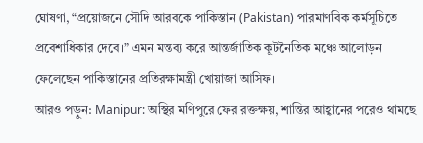ঘোষণা, “প্রয়োজনে সৌদি আরবকে পাকিস্তান (Pakistan) পারমাণবিক কর্মসূচিতে প্রবেশাধিকার দেবে।” এমন মন্তব্য করে আন্তর্জাতিক কূটনৈতিক মঞ্চে আলোড়ন ফেলেছেন পাকিস্তানের প্রতিরক্ষামন্ত্রী খোয়াজা আসিফ।
আরও পড়ুন: Manipur: অস্থির মণিপুরে ফের রক্তক্ষয়, শান্তির আহ্বানের পরেও থামছে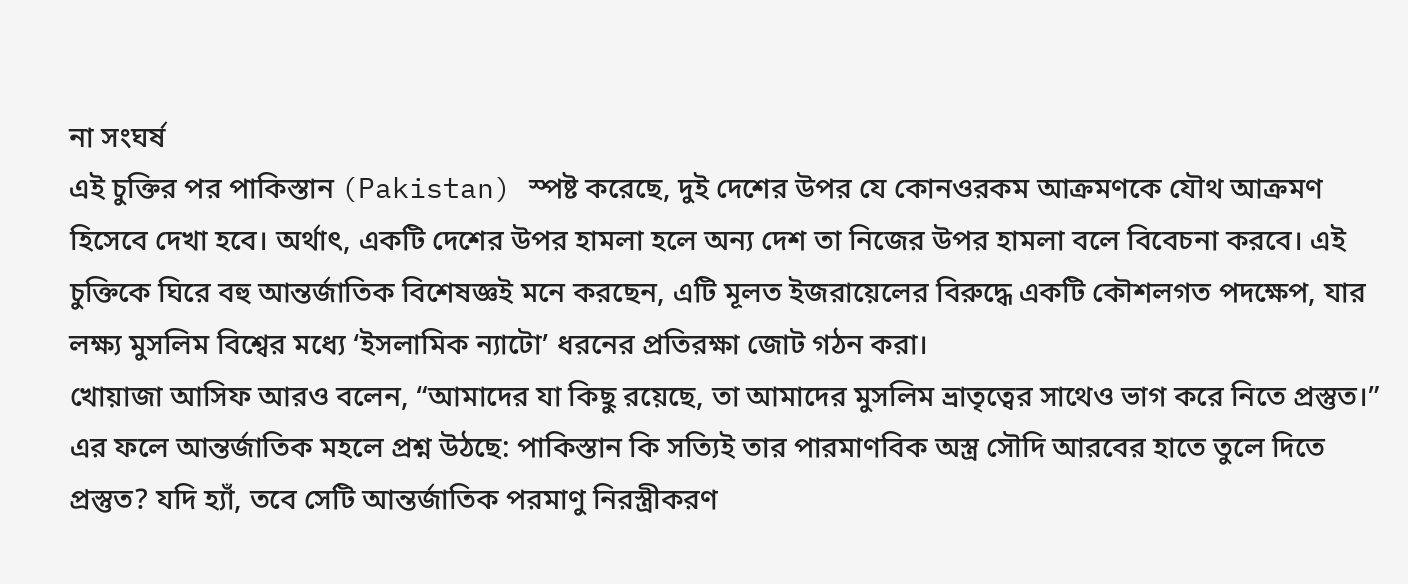না সংঘর্ষ
এই চুক্তির পর পাকিস্তান (Pakistan) স্পষ্ট করেছে, দুই দেশের উপর যে কোনওরকম আক্রমণকে যৌথ আক্রমণ হিসেবে দেখা হবে। অর্থাৎ, একটি দেশের উপর হামলা হলে অন্য দেশ তা নিজের উপর হামলা বলে বিবেচনা করবে। এই চুক্তিকে ঘিরে বহু আন্তর্জাতিক বিশেষজ্ঞই মনে করছেন, এটি মূলত ইজরায়েলের বিরুদ্ধে একটি কৌশলগত পদক্ষেপ, যার লক্ষ্য মুসলিম বিশ্বের মধ্যে ‘ইসলামিক ন্যাটো’ ধরনের প্রতিরক্ষা জোট গঠন করা।
খোয়াজা আসিফ আরও বলেন, “আমাদের যা কিছু রয়েছে, তা আমাদের মুসলিম ভ্রাতৃত্বের সাথেও ভাগ করে নিতে প্রস্তুত।” এর ফলে আন্তর্জাতিক মহলে প্রশ্ন উঠছে: পাকিস্তান কি সত্যিই তার পারমাণবিক অস্ত্র সৌদি আরবের হাতে তুলে দিতে প্রস্তুত? যদি হ্যাঁ, তবে সেটি আন্তর্জাতিক পরমাণু নিরস্ত্রীকরণ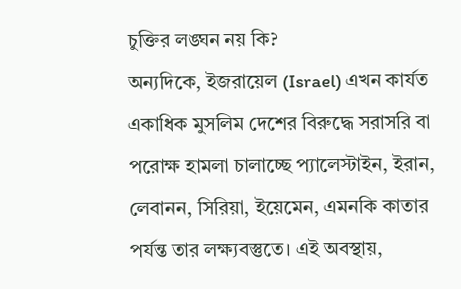চুক্তির লঙ্ঘন নয় কি?
অন্যদিকে, ইজরায়েল (Israel) এখন কার্যত একাধিক মুসলিম দেশের বিরুদ্ধে সরাসরি বা পরোক্ষ হামলা চালাচ্ছে প্যালেস্টাইন, ইরান, লেবানন, সিরিয়া, ইয়েমেন, এমনকি কাতার পর্যন্ত তার লক্ষ্যবস্তুতে। এই অবস্থায়,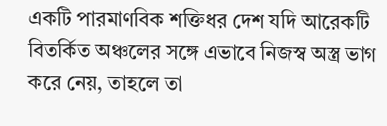একটি পারমাণবিক শক্তিধর দেশ যদি আরেকটি বিতর্কিত অঞ্চলের সঙ্গে এভাবে নিজস্ব অস্ত্র ভাগ করে নেয়, তাহলে তা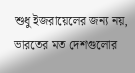শুধু ইজরায়েলের জন্য নয়, ভারতের মত দেশগুলোর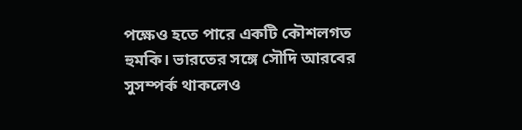পক্ষেও হতে পারে একটি কৌশলগত হুমকি। ভারতের সঙ্গে সৌদি আরবের সুসম্পর্ক থাকলেও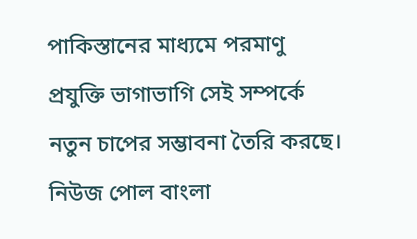পাকিস্তানের মাধ্যমে পরমাণু প্রযুক্তি ভাগাভাগি সেই সম্পর্কে নতুন চাপের সম্ভাবনা তৈরি করছে।
নিউজ পোল বাংলা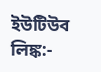ইউটিউব লিঙ্ক:-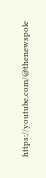https://youtube.com/@thenewspole